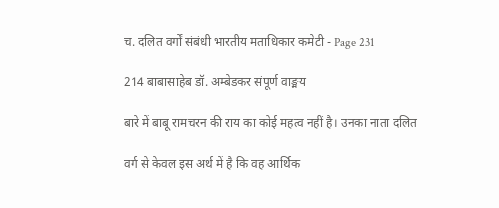च. दलित वर्गों संबंधी भारतीय मताधिकार कमेटी - Page 231

214 बाबासाहेब डॉ. अम्बेडकर संपूर्ण वाङ्मय

बारे में बाबू रामचरन की राय का कोई महत्व नहीं है। उनका नाता दलित

वर्ग से केवल इस अर्थ में है कि वह आर्थिक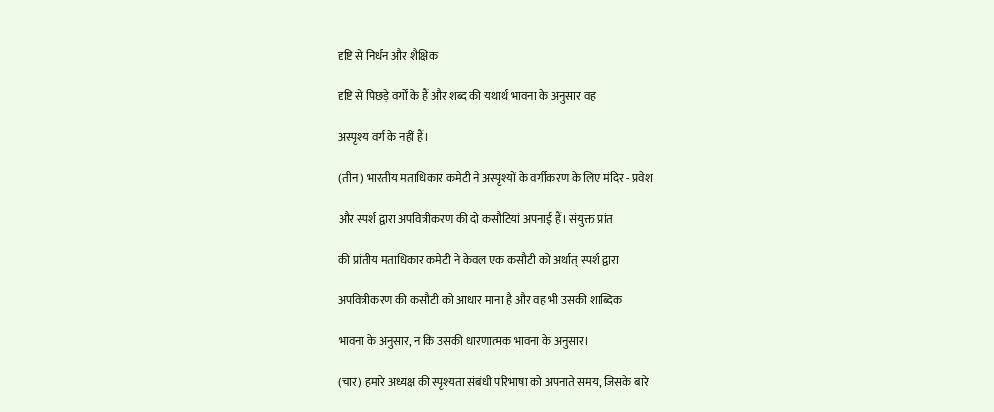दृष्टि से निर्धन और शैक्षिक

दृष्टि से पिछड़े वर्गों के हैं और शब्द की यथार्थ भावना के अनुसार वह

अस्पृश्य वर्ग के नहीं हैं।

(तीन) भारतीय मताधिकार कमेटी ने अस्पृश्यों के वर्गीकरण के लिए मंदिर - प्रवेश

और स्पर्श द्वारा अपवित्रीकरण की दो कसौटियां अपनाई हैं। संयुक्त प्रांत

की प्रांतीय मताधिकार कमेटी ने केवल एक कसौटी को अर्थात् स्पर्श द्वारा

अपवित्रीकरण की कसौटी को आधार माना है और वह भी उसकी शाब्दिक

भावना के अनुसार, न कि उसकी धारणात्मक भावना के अनुसार।

(चार) हमारे अध्यक्ष की स्पृश्यता संबंधी परिभाषा को अपनाते समय, जिसके बारे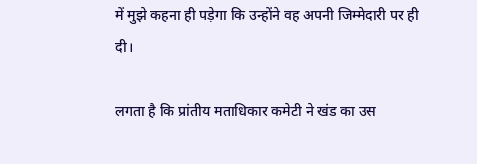में मुझे कहना ही पड़ेगा कि उन्होंने वह अपनी जिम्मेदारी पर ही दी।

लगता है कि प्रांतीय मताधिकार कमेटी ने खंड का उस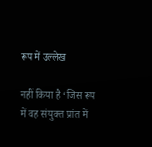रूप में उल्लेख

नहीं किया है ‘जिस रूप में वह संयुक्त प्रांत में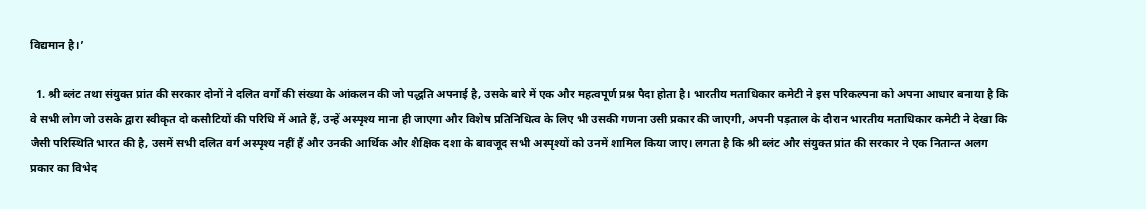विद्यमान है।’

  1. श्री ब्लंट तथा संयुक्त प्रांत की सरकार दोनों ने दलित वर्गों की संख्या के आंकलन की जो पद्धति अपनाई है, उसके बारे में एक और महत्वपूर्ण प्रश्न पैदा होता है। भारतीय मताधिकार कमेटी ने इस परिकल्पना को अपना आधार बनाया है कि वे सभी लोग जो उसके द्वारा स्वीकृत दो कसौटियों की परिधि में आते हैं, उन्हें अस्पृश्य माना ही जाएगा और विशेष प्रतिनिधित्व के लिए भी उसकी गणना उसी प्रकार की जाएगी, अपनी पड़ताल के दौरान भारतीय मताधिकार कमेटी ने देखा कि जैसी परिस्थिति भारत की है, उसमें सभी दलित वर्ग अस्पृश्य नहीं हैं और उनकी आर्थिक और शैक्षिक दशा के बावजूद सभी अस्पृश्यों को उनमें शामिल किया जाए। लगता है कि श्री ब्लंट और संयुक्त प्रांत की सरकार ने एक नितान्त अलग प्रकार का विभेद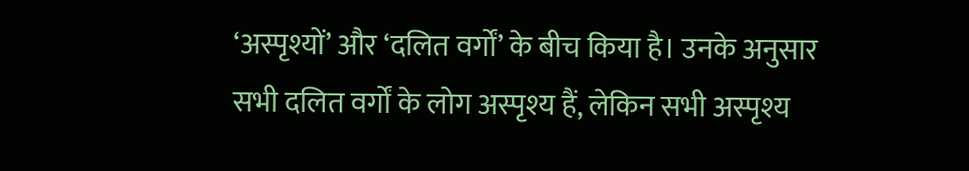‘अस्पृश्यों’ और ‘दलित वर्गों’ के बीच किया है। उनके अनुसार सभी दलित वर्गों के लोग अस्पृश्य हैं, लेकिन सभी अस्पृश्य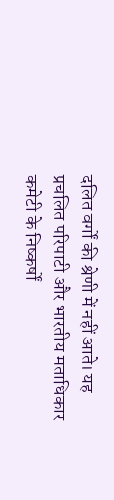दलित वर्गों की श्रेणी में नहीं आते। यह प्रचलित परिपाटी और भारतीय मताधिकार कमेटी के निष्कर्षों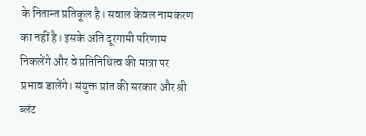के नितान्त प्रतिकूल है। सवाल केवल नामकरण का नहीं है। इसके अति दूरगामी परिणाम निकलेंगे और वे प्रतिनिधित्व की मात्रा पर प्रभाव डालेंगे। संयुक्त प्रांत की सरकार और श्री ब्लंट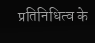प्रतिनिधित्व के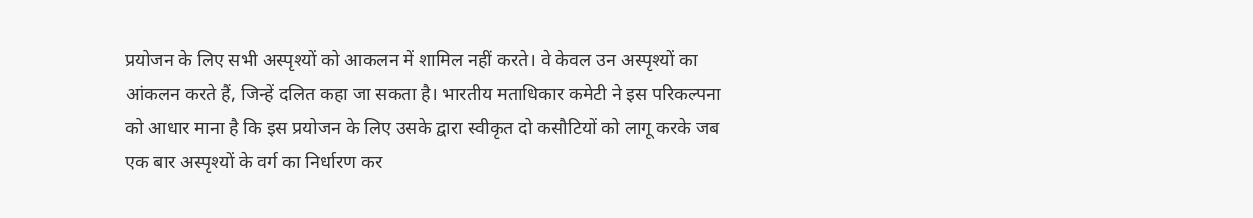प्रयोजन के लिए सभी अस्पृश्यों को आकलन में शामिल नहीं करते। वे केवल उन अस्पृश्यों का आंकलन करते हैं, जिन्हें दलित कहा जा सकता है। भारतीय मताधिकार कमेटी ने इस परिकल्पना को आधार माना है कि इस प्रयोजन के लिए उसके द्वारा स्वीकृत दो कसौटियों को लागू करके जब एक बार अस्पृश्यों के वर्ग का निर्धारण कर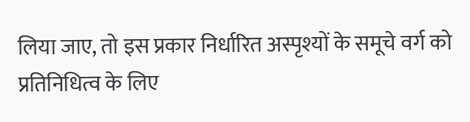लिया जाए, तो इस प्रकार निर्धारित अस्पृश्यों के समूचे वर्ग को प्रतिनिधित्व के लिए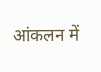आंकलन में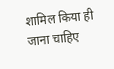शामिल किया ही जाना चाहिए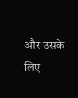और उसके लिए